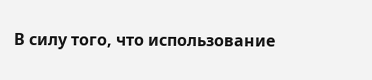В силу того, что использование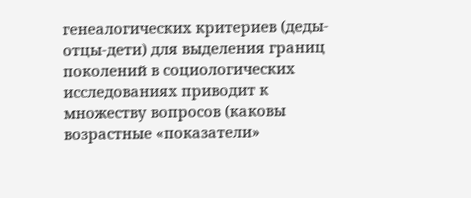генеалогических критериев (деды-отцы-дети) для выделения границ поколений в социологических исследованиях приводит к множеству вопросов (каковы возрастные «показатели»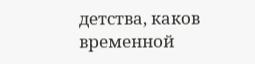детства, каков временной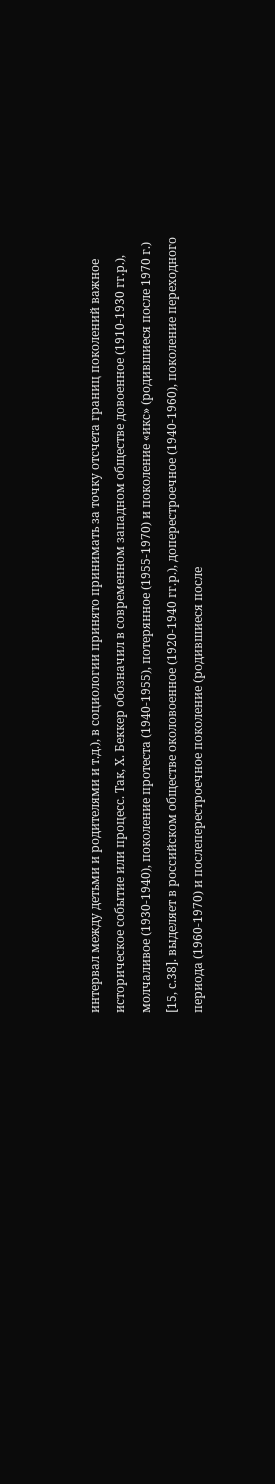интервал между детьми и родителями и т.д.), в социологии принято принимать за точку отсчета границ поколений важное историческое событие или процесс. Так, Х. Беккер обозначил в современном западном обществе довоенное (1910-1930 гг.р.), молчаливое (1930-1940), поколение протеста (1940-1955), потерянное (1955-1970) и поколение «икс» (родившиеся после 1970 г.) [15, с.38]. выделяет в российском обществе околовоенное (1920-1940 гг.р.), доперестроечное (1940-1960), поколение переходного периода (1960-1970) и послеперестроечное поколение (родившиеся после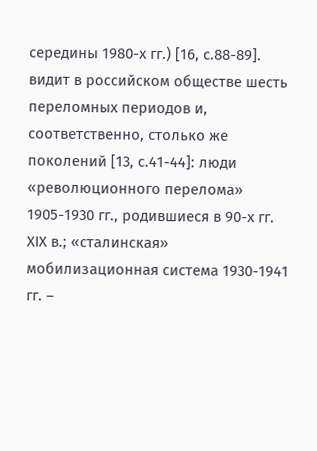середины 1980-х гг.) [16, с.88-89]. видит в российском обществе шесть переломных периодов и, соответственно, столько же поколений [13, с.41-44]: люди «революционного перелома» 1905-1930 гг., родившиеся в 90-х гг. ХIХ в.; «сталинская» мобилизационная система 1930-1941 гг. –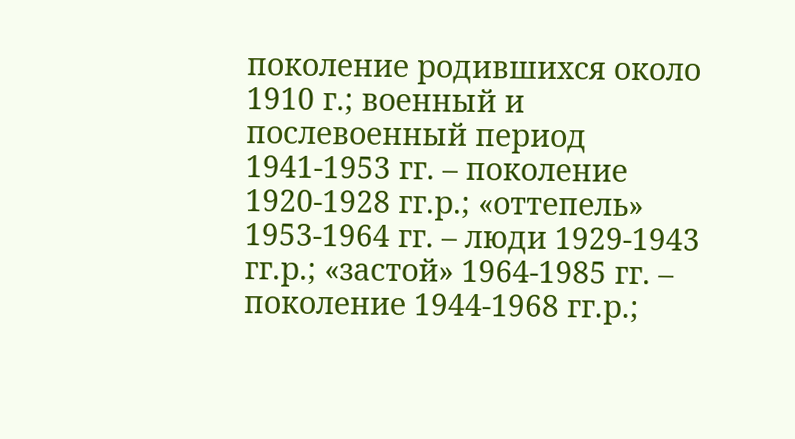поколение родившихся около 1910 г.; военный и послевоенный период 1941-1953 гг. – поколение 1920-1928 гг.р.; «оттепель» 1953-1964 гг. – люди 1929-1943 гг.р.; «застой» 1964-1985 гг. – поколение 1944-1968 гг.р.;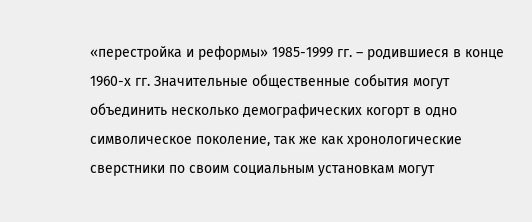«перестройка и реформы» 1985-1999 гг. – родившиеся в конце 1960-х гг. Значительные общественные события могут объединить несколько демографических когорт в одно символическое поколение, так же как хронологические сверстники по своим социальным установкам могут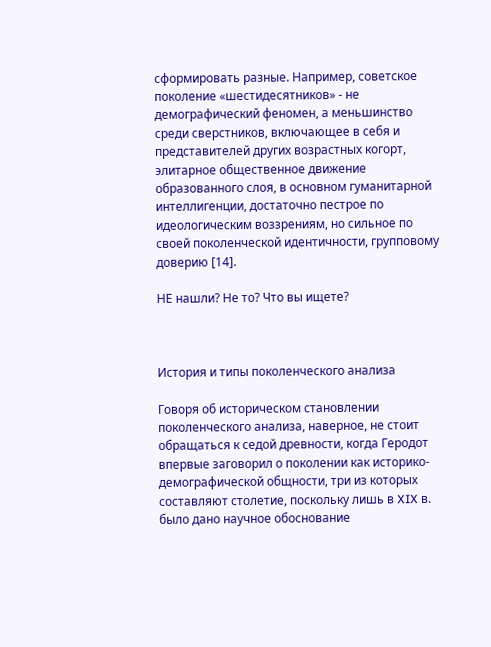сформировать разные. Например, советское поколение «шестидесятников» - не демографический феномен, а меньшинство среди сверстников, включающее в себя и представителей других возрастных когорт, элитарное общественное движение образованного слоя, в основном гуманитарной интеллигенции, достаточно пестрое по идеологическим воззрениям, но сильное по своей поколенческой идентичности, групповому доверию [14].

НЕ нашли? Не то? Что вы ищете?



История и типы поколенческого анализа

Говоря об историческом становлении поколенческого анализа, наверное, не стоит обращаться к седой древности, когда Геродот впервые заговорил о поколении как историко-демографической общности, три из которых составляют столетие, поскольку лишь в XIX в. было дано научное обоснование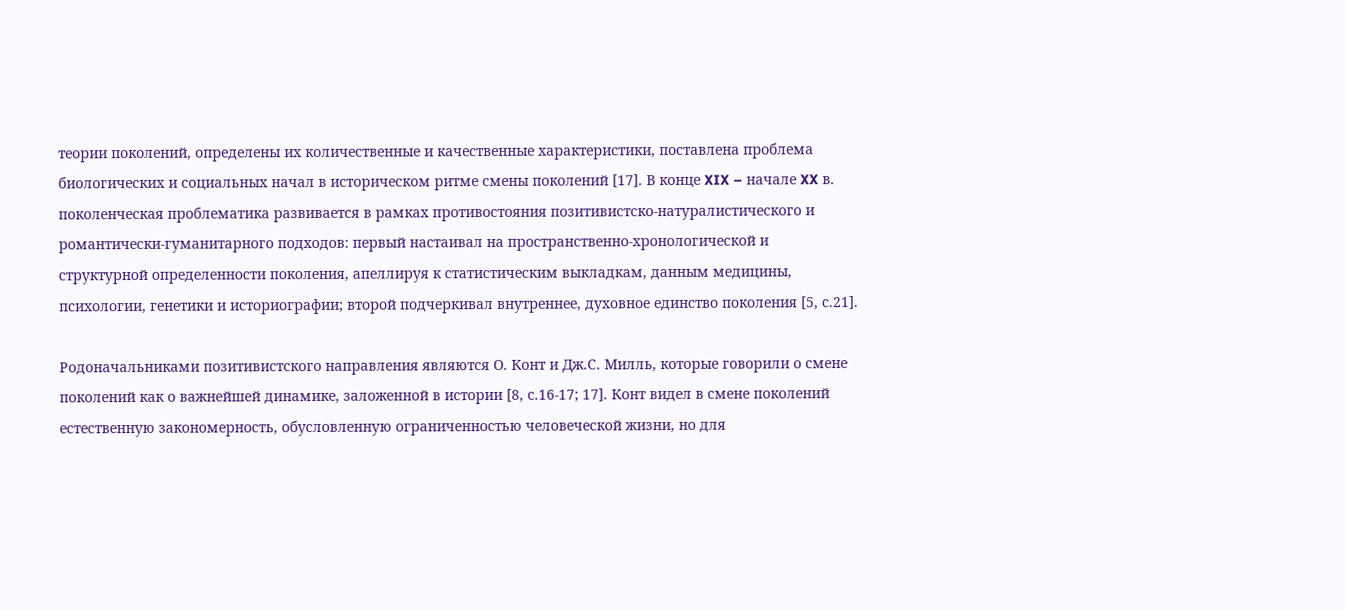теории поколений, определены их количественные и качественные характеристики, поставлена проблема биологических и социальных начал в историческом ритме смены поколений [17]. В конце XIX – начале XX в. поколенческая проблематика развивается в рамках противостояния позитивистско-натуралистического и романтически-гуманитарного подходов: первый настаивал на пространственно-хронологической и структурной определенности поколения, апеллируя к статистическим выкладкам, данным медицины, психологии, генетики и историографии; второй подчеркивал внутреннее, духовное единство поколения [5, с.21].

Родоначальниками позитивистского направления являются О. Конт и Дж.С. Милль, которые говорили о смене поколений как о важнейшей динамике, заложенной в истории [8, с.16-17; 17]. Конт видел в смене поколений естественную закономерность, обусловленную ограниченностью человеческой жизни, но для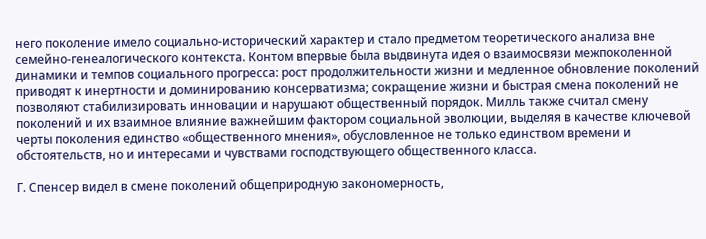него поколение имело социально-исторический характер и стало предметом теоретического анализа вне семейно-генеалогического контекста. Контом впервые была выдвинута идея о взаимосвязи межпоколенной динамики и темпов социального прогресса: рост продолжительности жизни и медленное обновление поколений приводят к инертности и доминированию консерватизма; сокращение жизни и быстрая смена поколений не позволяют стабилизировать инновации и нарушают общественный порядок. Милль также считал смену поколений и их взаимное влияние важнейшим фактором социальной эволюции, выделяя в качестве ключевой черты поколения единство «общественного мнения», обусловленное не только единством времени и обстоятельств, но и интересами и чувствами господствующего общественного класса.

Г. Спенсер видел в смене поколений общеприродную закономерность,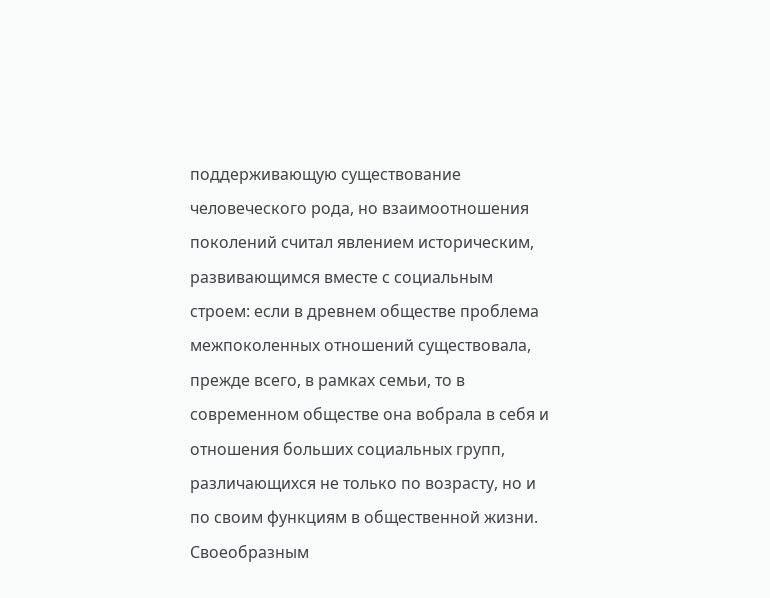поддерживающую существование человеческого рода, но взаимоотношения поколений считал явлением историческим, развивающимся вместе с социальным строем: если в древнем обществе проблема межпоколенных отношений существовала, прежде всего, в рамках семьи, то в современном обществе она вобрала в себя и отношения больших социальных групп, различающихся не только по возрасту, но и по своим функциям в общественной жизни. Своеобразным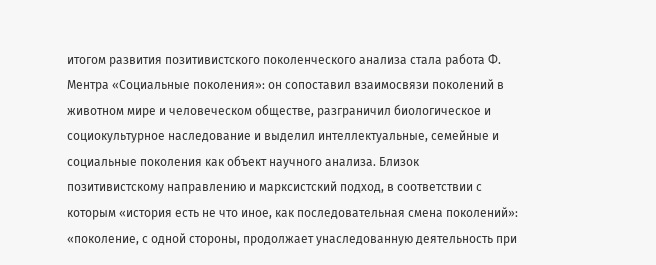итогом развития позитивистского поколенческого анализа стала работа Ф. Ментра «Социальные поколения»: он сопоставил взаимосвязи поколений в животном мире и человеческом обществе, разграничил биологическое и социокультурное наследование и выделил интеллектуальные, семейные и социальные поколения как объект научного анализа. Близок позитивистскому направлению и марксистский подход, в соответствии с которым «история есть не что иное, как последовательная смена поколений»: «поколение, с одной стороны, продолжает унаследованную деятельность при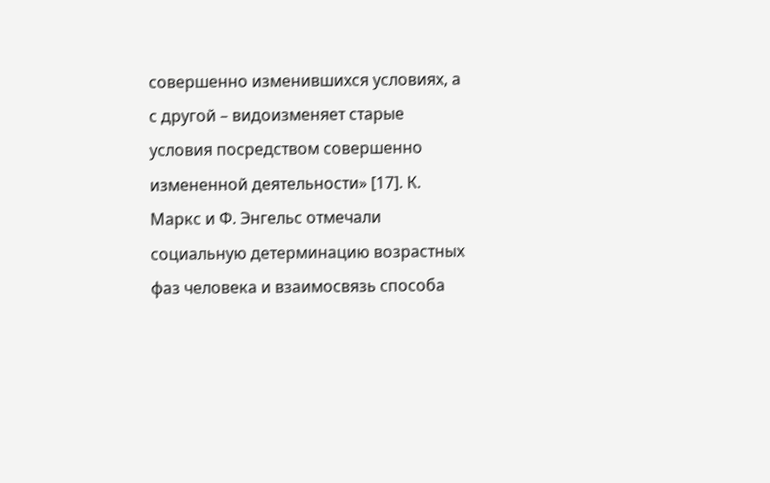совершенно изменившихся условиях, а с другой – видоизменяет старые условия посредством совершенно измененной деятельности» [17]. К. Маркс и Ф. Энгельс отмечали социальную детерминацию возрастных фаз человека и взаимосвязь способа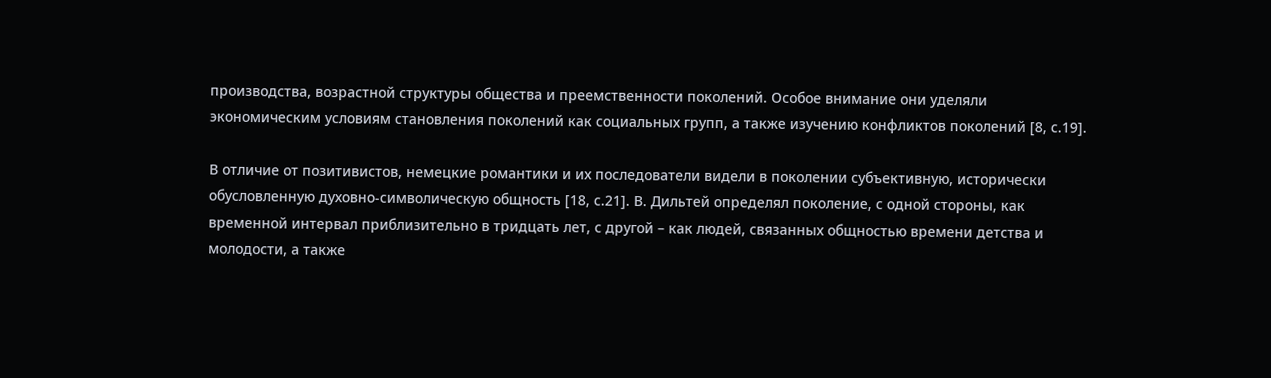производства, возрастной структуры общества и преемственности поколений. Особое внимание они уделяли экономическим условиям становления поколений как социальных групп, а также изучению конфликтов поколений [8, с.19].

В отличие от позитивистов, немецкие романтики и их последователи видели в поколении субъективную, исторически обусловленную духовно-символическую общность [18, с.21]. В. Дильтей определял поколение, с одной стороны, как временной интервал приблизительно в тридцать лет, с другой – как людей, связанных общностью времени детства и молодости, а также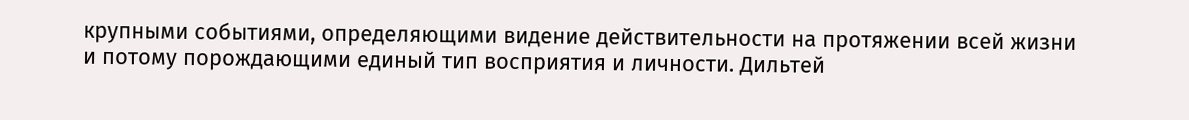крупными событиями, определяющими видение действительности на протяжении всей жизни и потому порождающими единый тип восприятия и личности. Дильтей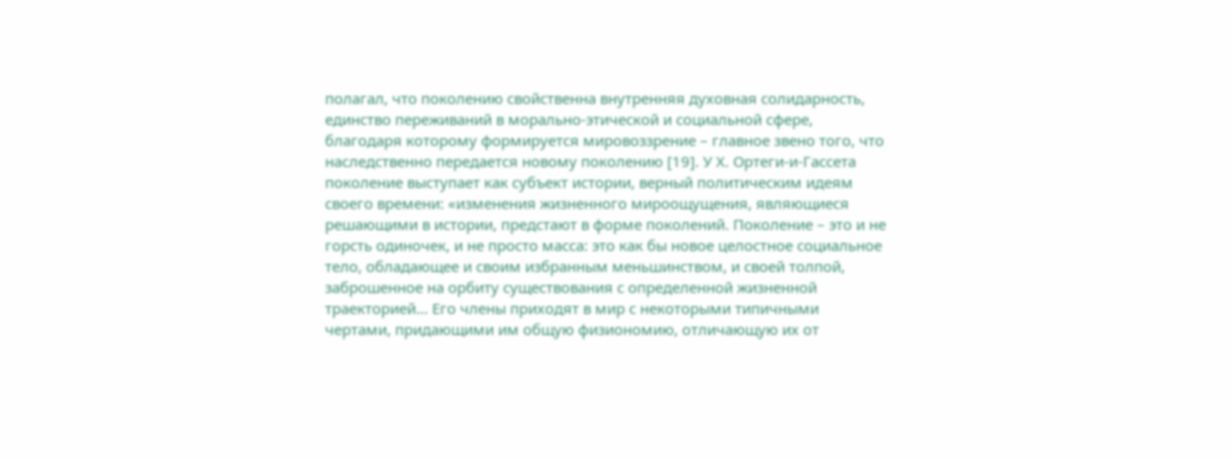полагал, что поколению свойственна внутренняя духовная солидарность, единство переживаний в морально-этической и социальной сфере, благодаря которому формируется мировоззрение – главное звено того, что наследственно передается новому поколению [19]. У Х. Ортеги-и-Гассета поколение выступает как субъект истории, верный политическим идеям своего времени: «изменения жизненного мироощущения, являющиеся решающими в истории, предстают в форме поколений. Поколение – это и не горсть одиночек, и не просто масса: это как бы новое целостное социальное тело, обладающее и своим избранным меньшинством, и своей толпой, заброшенное на орбиту существования с определенной жизненной траекторией... Его члены приходят в мир с некоторыми типичными чертами, придающими им общую физиономию, отличающую их от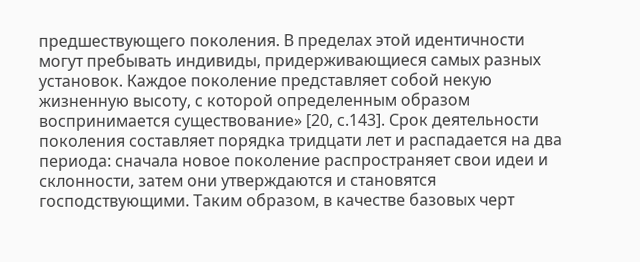предшествующего поколения. В пределах этой идентичности могут пребывать индивиды, придерживающиеся самых разных установок. Каждое поколение представляет собой некую жизненную высоту, с которой определенным образом воспринимается существование» [20, с.143]. Срок деятельности поколения составляет порядка тридцати лет и распадается на два периода: сначала новое поколение распространяет свои идеи и склонности, затем они утверждаются и становятся господствующими. Таким образом, в качестве базовых черт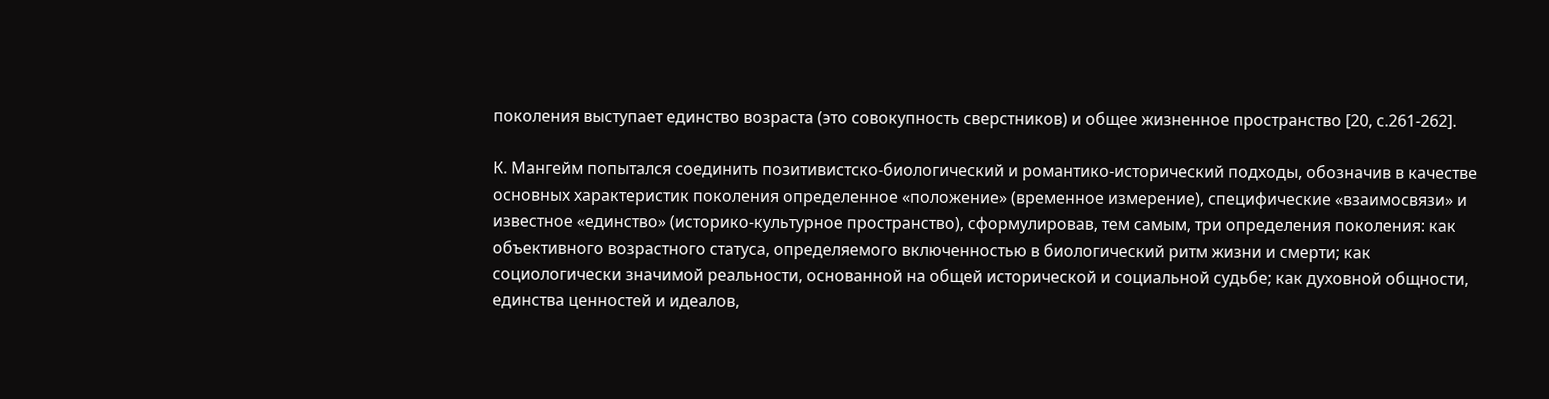поколения выступает единство возраста (это совокупность сверстников) и общее жизненное пространство [20, с.261-262].

К. Мангейм попытался соединить позитивистско-биологический и романтико-исторический подходы, обозначив в качестве основных характеристик поколения определенное «положение» (временное измерение), специфические «взаимосвязи» и известное «единство» (историко-культурное пространство), сформулировав, тем самым, три определения поколения: как объективного возрастного статуса, определяемого включенностью в биологический ритм жизни и смерти; как социологически значимой реальности, основанной на общей исторической и социальной судьбе; как духовной общности, единства ценностей и идеалов,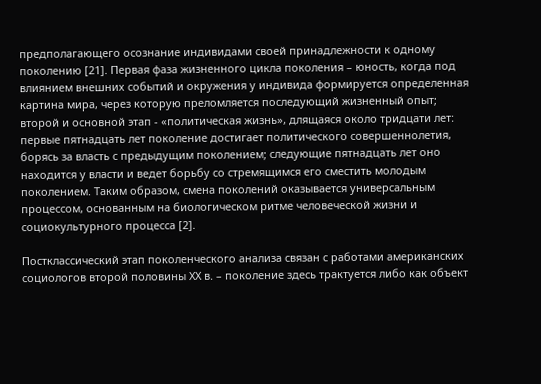предполагающего осознание индивидами своей принадлежности к одному поколению [21]. Первая фаза жизненного цикла поколения – юность, когда под влиянием внешних событий и окружения у индивида формируется определенная картина мира, через которую преломляется последующий жизненный опыт; второй и основной этап - «политическая жизнь», длящаяся около тридцати лет: первые пятнадцать лет поколение достигает политического совершеннолетия, борясь за власть с предыдущим поколением; следующие пятнадцать лет оно находится у власти и ведет борьбу со стремящимся его сместить молодым поколением. Таким образом, смена поколений оказывается универсальным процессом, основанным на биологическом ритме человеческой жизни и социокультурного процесса [2].

Постклассический этап поколенческого анализа связан с работами американских социологов второй половины ХХ в. – поколение здесь трактуется либо как объект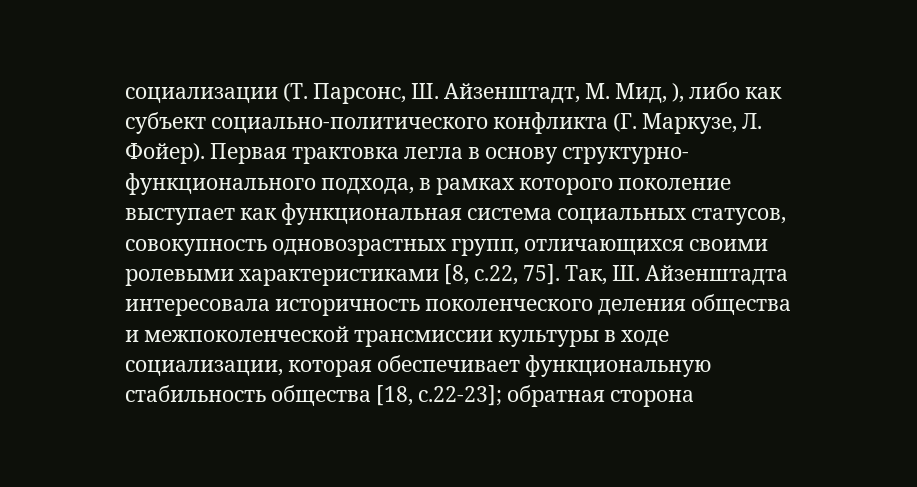социализации (Т. Парсонс, Ш. Айзенштадт, М. Мид, ), либо как субъект социально-политического конфликта (Г. Маркузе, Л. Фойер). Первая трактовка легла в основу структурно-функционального подхода, в рамках которого поколение выступает как функциональная система социальных статусов, совокупность одновозрастных групп, отличающихся своими ролевыми характеристиками [8, с.22, 75]. Так, Ш. Айзенштадта интересовала историчность поколенческого деления общества и межпоколенческой трансмиссии культуры в ходе социализации, которая обеспечивает функциональную стабильность общества [18, с.22-23]; обратная сторона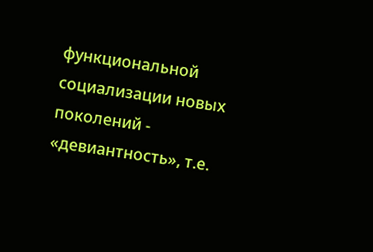функциональной социализации новых поколений - «девиантность», т.е.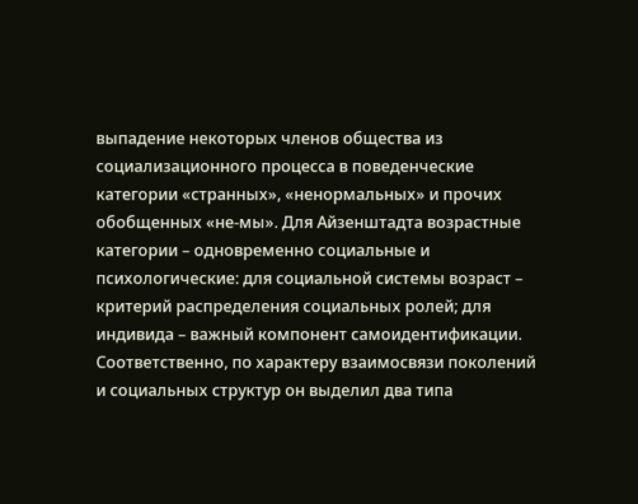выпадение некоторых членов общества из социализационного процесса в поведенческие категории «странных», «ненормальных» и прочих обобщенных «не-мы». Для Айзенштадта возрастные категории – одновременно социальные и психологические: для социальной системы возраст – критерий распределения социальных ролей; для индивида – важный компонент самоидентификации. Соответственно, по характеру взаимосвязи поколений и социальных структур он выделил два типа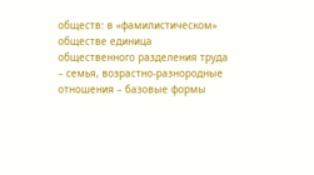обществ: в «фамилистическом» обществе единица общественного разделения труда – семья, возрастно-разнородные отношения – базовые формы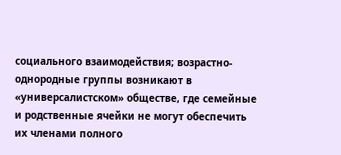социального взаимодействия; возрастно-однородные группы возникают в «универсалистском» обществе, где семейные и родственные ячейки не могут обеспечить их членами полного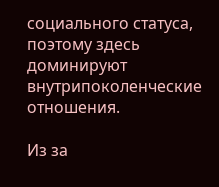социального статуса, поэтому здесь доминируют внутрипоколенческие отношения.

Из за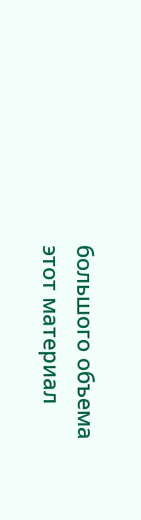большого объема этот материал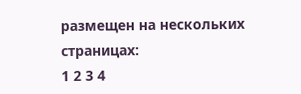размещен на нескольких страницах:
1 2 3 4